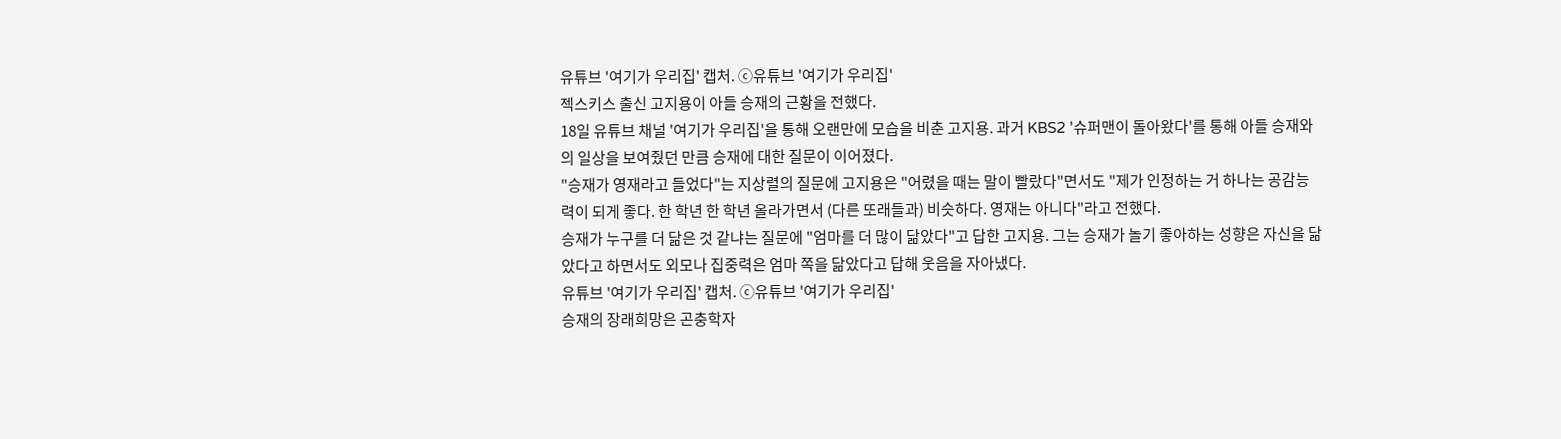유튜브 '여기가 우리집' 캡처. ⓒ유튜브 '여기가 우리집'
젝스키스 출신 고지용이 아들 승재의 근황을 전했다.
18일 유튜브 채널 '여기가 우리집'을 통해 오랜만에 모습을 비춘 고지용. 과거 KBS2 '슈퍼맨이 돌아왔다'를 통해 아들 승재와의 일상을 보여줬던 만큼 승재에 대한 질문이 이어졌다.
"승재가 영재라고 들었다"는 지상렬의 질문에 고지용은 "어렸을 때는 말이 빨랐다"면서도 "제가 인정하는 거 하나는 공감능력이 되게 좋다. 한 학년 한 학년 올라가면서 (다른 또래들과) 비슷하다. 영재는 아니다"라고 전했다.
승재가 누구를 더 닮은 것 같냐는 질문에 "엄마를 더 많이 닮았다"고 답한 고지용. 그는 승재가 놀기 좋아하는 성향은 자신을 닮았다고 하면서도 외모나 집중력은 엄마 쪽을 닮았다고 답해 웃음을 자아냈다.
유튜브 '여기가 우리집' 캡처. ⓒ유튜브 '여기가 우리집'
승재의 장래희망은 곤충학자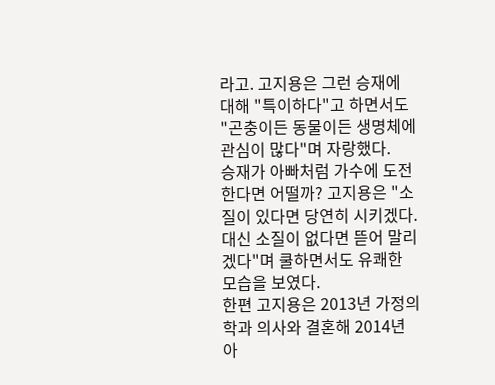라고. 고지용은 그런 승재에 대해 "특이하다"고 하면서도 "곤충이든 동물이든 생명체에 관심이 많다"며 자랑했다.
승재가 아빠처럼 가수에 도전한다면 어떨까? 고지용은 "소질이 있다면 당연히 시키겠다. 대신 소질이 없다면 뜯어 말리겠다"며 쿨하면서도 유쾌한 모습을 보였다.
한편 고지용은 2013년 가정의학과 의사와 결혼해 2014년 아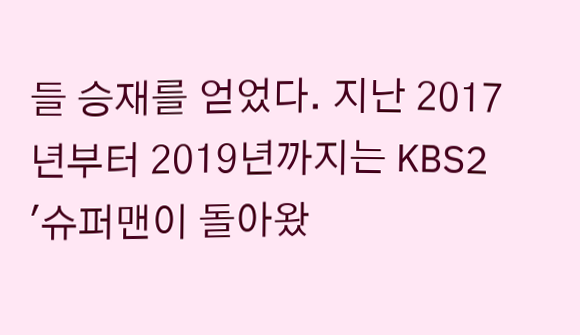들 승재를 얻었다. 지난 2017년부터 2019년까지는 KBS2 '슈퍼맨이 돌아왔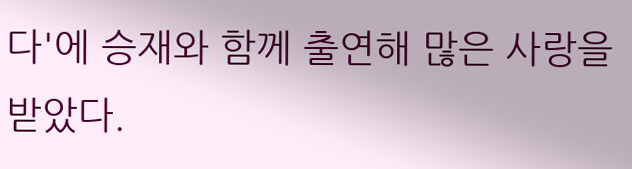다'에 승재와 함께 출연해 많은 사랑을 받았다.